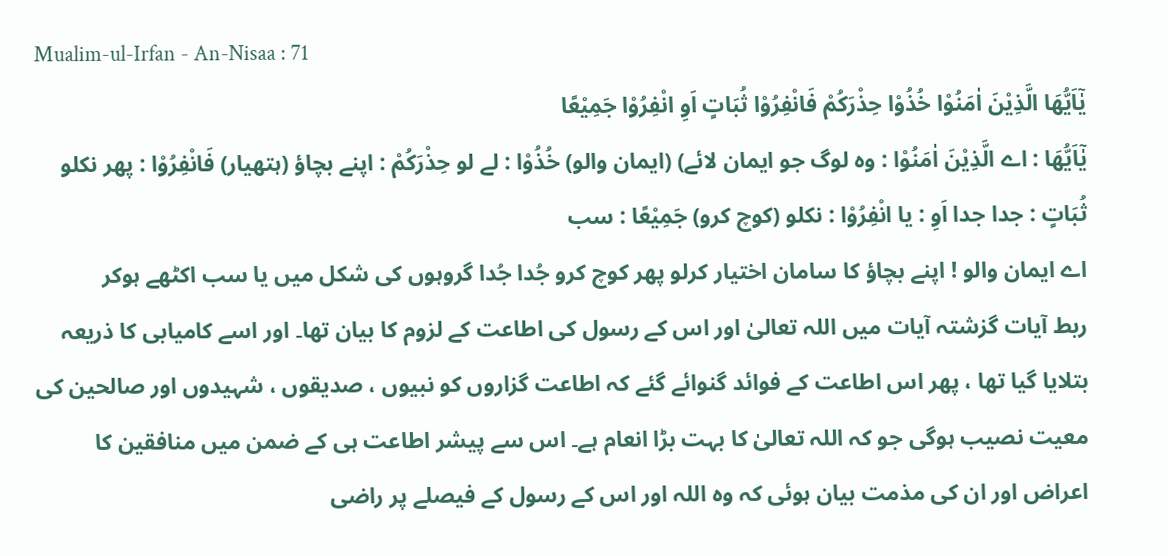Mualim-ul-Irfan - An-Nisaa : 71
یٰۤاَیُّهَا الَّذِیْنَ اٰمَنُوْا خُذُوْا حِذْرَكُمْ فَانْفِرُوْا ثُبَاتٍ اَوِ انْفِرُوْا جَمِیْعًا
يٰٓاَيُّھَا : اے الَّذِيْنَ اٰمَنُوْا : وہ لوگ جو ایمان لائے) (ایمان والو) خُذُوْا : لے لو حِذْرَكُمْ : اپنے بچاؤ (ہتھیار) فَانْفِرُوْا : پھر نکلو ثُبَاتٍ : جدا جدا اَوِ : یا انْفِرُوْا : نکلو (کوچ کرو) جَمِيْعًا : سب
اے ایمان والو ! اپنے بچاؤ کا سامان اختیار کرلو پھر کوچ کرو جُدا جُدا گروہوں کی شکل میں یا سب اکٹھے ہوکر
ربط آیات گزشتہ آیات میں اللہ تعالیٰ اور اس کے رسول کی اطاعت کے لزوم کا بیان تھا۔ اور اسے کامیابی کا ذریعہ بتلایا گیا تھا ، پھر اس اطاعت کے فوائد گنوائے گئے کہ اطاعت گزاروں کو نبیوں ، صدیقوں ، شہیدوں اور صالحین کی معیت نصیب ہوگی جو کہ اللہ تعالیٰ کا بہت بڑا انعام ہے۔ اس سے پیشر اطاعت ہی کے ضمن میں منافقین کا اعراض اور ان کی مذمت بیان ہوئی کہ وہ اللہ اور اس کے رسول کے فیصلے پر راضی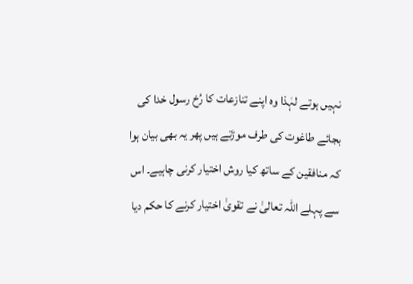نہیں ہوتے لہٰذا وہ اپنے تنازعات کا رُخ رسول خدا کی بجائے طاغوت کی طرف موڑتے ہیں پھر یہ بھی بیان ہوا کہ منافقین کے ساتھ کیا روش اختیار کرنی چاہیے۔ اس سے پہلے اللہ تعالیٰ نے تقویٰ اختیار کرنے کا حکم دیا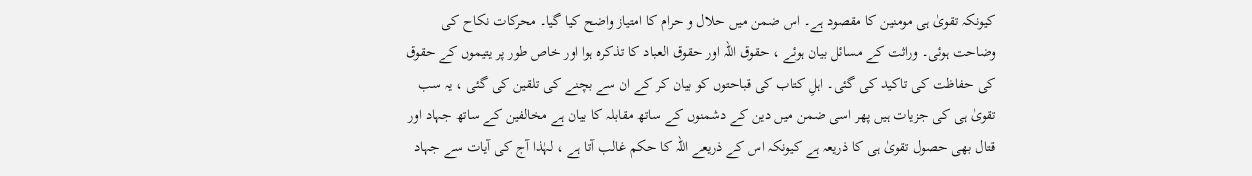کیونکہ تقویٰ ہی مومنین کا مقصود ہے۔ اس ضمن میں حلال و حرام کا امتیاز واضح کیا گیا۔ محرکات نکاح کی وضاحت ہوئی۔ وراثت کے مسائل بیان ہوئے ، حقوق اللہ اور حقوق العباد کا تذکرہ ہوا اور خاص طور پر یتیموں کے حقوق کی حفاظت کی تاکید کی گئی۔ اہلِ کتاب کی قباحتوں کو بیان کر کے ان سے بچنے کی تلقین کی گئی ، یہ سب تقویٰ ہی کی جزیات ہیں پھر اسی ضمن میں دین کے دشمنوں کے ساتھ مقابلہ کا بیان ہے مخالفین کے ساتھ جہاد اور قتال بھی حصول تقویٰ ہی کا ذریعہ ہے کیونکہ اس کے ذریعے اللہ کا حکم غالب آتا ہے ، لہٰذا آج کی آیات سے جہاد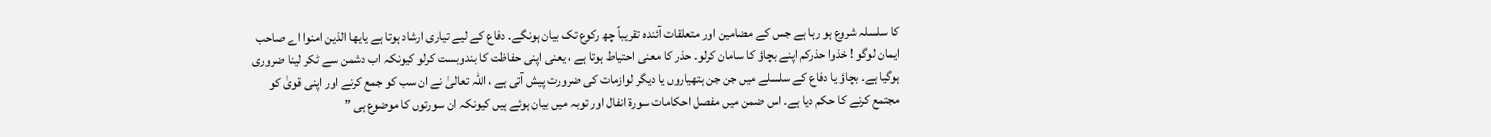کا سلسلہ شروع ہو رہا ہے جس کے مضامین اور متعلقات آئندہ تقریباً چھ رکوع تک بیان ہونگے۔ دفاع کے لیے تیاری ارشاد ہوتا ہے یایھا الذین امنوا اے صاحب ایمان لوگو ! خذوا حذرکم اپنے بچاؤ کا سامان کرلو۔ حذر کا معنی احتیاط ہوتا ہے ، یعنی اپنی حفاظت کا بندوبست کرلو کیونکہ اب دشمن سے ٹکر لینا ضروری ہوگیا ہے۔ بچاؤ یا دفاع کے سلسلے میں جن جن ہتھیاروں یا دیگر لوازمات کی ضرورت پیش آتی ہے ، اللہ تعالیٰ نے ان سب کو جمع کرنے اور اپنی قویٰ کو مجتمع کرنے کا حکم دیا ہے۔ اس ضمن میں مفصل احکامات سورة انفال اور توبہ میں بیان ہوئے ہیں کیونکہ ان سورتوں کا موضوع ہی ”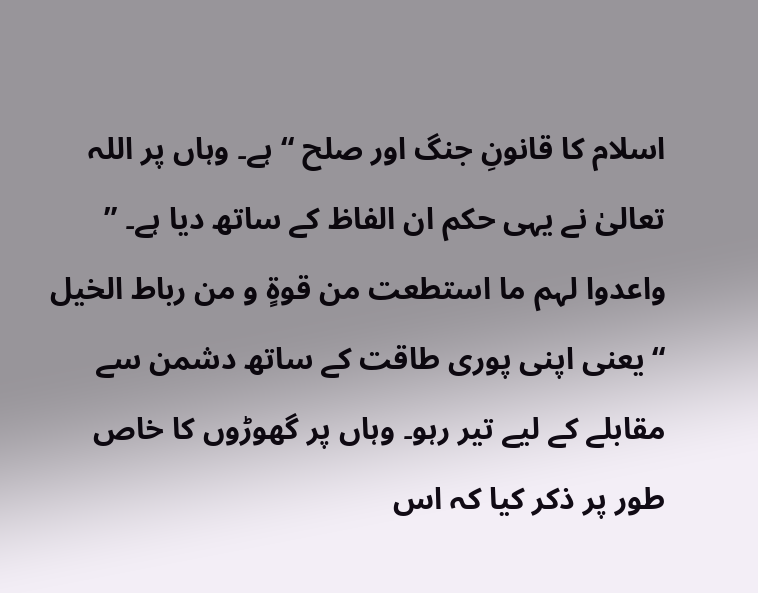اسلام کا قانونِ جنگ اور صلح “ ہے۔ وہاں پر اللہ تعالیٰ نے یہی حکم ان الفاظ کے ساتھ دیا ہے۔ ” واعدوا لہم ما استطعت من قوۃٍ و من رباط الخیل “ یعنی اپنی پوری طاقت کے ساتھ دشمن سے مقابلے کے لیے تیر رہو۔ وہاں پر گھوڑوں کا خاص طور پر ذکر کیا کہ اس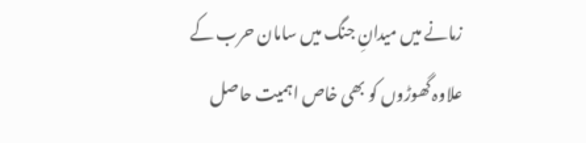زمانے میں میدانِ جنگ میں سامان حرب کے علاوہ گھوڑوں کو بھی خاص اہمیت حاصل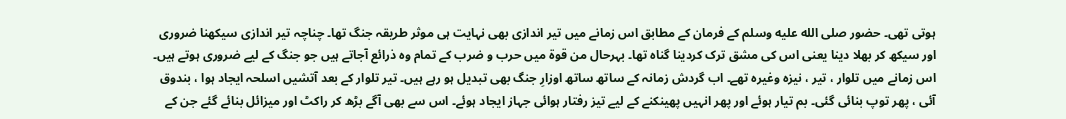ہوتی تھی۔ حضور صلى الله عليه وسلم کے فرمان کے مطابق اس زمانے میں تیر اندازی بھی نہایت ہی موثر طریقہ جنگ تھا۔ چناچہ تیر اندازی سیکھنا ضروری اور سیکھ کر بھلا دینا یعنی اس کی مشق ترک کردینا گناہ تھا۔ بہرحال من قوۃ میں حرب و ضرب کے تمام وہ ذرائع آجاتے ہیں جو جنگ کے لیے ضروری ہوتے ہیں۔ اس زمانے میں تلوار ، تیر ، نیزہ وغیرہ تھے۔ اب گردش زمانہ کے ساتھ ساتھ اوزارِ جنگ بھی تبدیل ہو رہے ہیں۔ تیر تلوار کے بعد آتشیں اسلحہ ایجاد ہوا ، بندوق آئی ، پھر توپ بنائی گئی۔ بم تیار ہوئے اور پھر انہیں پھینکنے کے لیے تیز رفتار ہوائی جہاز ایجاد ہوئے۔ اس سے بھی آگے بڑھ کر راکٹ اور میزائل بنائے گئے جن کے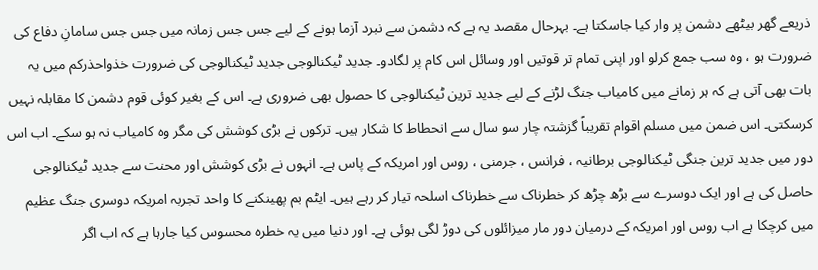ذریعے گھر بیٹھے دشمن پر وار کیا جاسکتا ہے۔ بہرحال مقصد یہ ہے کہ دشمن سے نبرد آزما ہونے کے لیے جس جس زمانہ میں جس جس سامانِ دفاع کی ضرورت ہو ، وہ سب جمع کرلو اور اپنی تمام تر قوتیں اور وسائل اس کام پر لگادو۔ جدید ٹیکنالوجی جدید ٹیکنالوجی کی ضرورت خذواحذرکم میں یہ بات بھی آتی ہے کہ ہر زمانے میں کامیاب جنگ لڑنے کے لیے جدید ترین ٹیکنالوجی کا حصول بھی ضروری ہے۔ اس کے بغیر کوئی قوم دشمن کا مقابلہ نہیں کرسکتی۔ اس ضمن میں مسلم اقوام تقریباً گزشتہ چار سو سال سے انحطاط کا شکار ہیں۔ ترکوں نے بڑی کوشش کی مگر وہ کامیاب نہ ہو سکے۔ اب اس دور میں جدید ترین جنگی ٹیکنالوجی برطانیہ ، فرانس ، جرمنی ، روس اور امریکہ کے پاس ہے۔ انہوں نے بڑی کوشش اور محنت سے جدید ٹیکنالوجی حاصل کی ہے اور ایک دوسرے سے بڑھ چڑھ کر خطرناک سے خطرناک اسلحہ تیار کر رہے ہیں۔ ایٹم بم پھینکنے کا واحد تجربہ امریکہ دوسری جنگ عظیم میں کرچکا ہے اب روس اور امریکہ کے درمیان دور مار میزائلوں کی دوڑ لگی ہوئی ہے۔ اور دنیا میں یہ خطرہ محسوس کیا جارہا ہے کہ اب اگر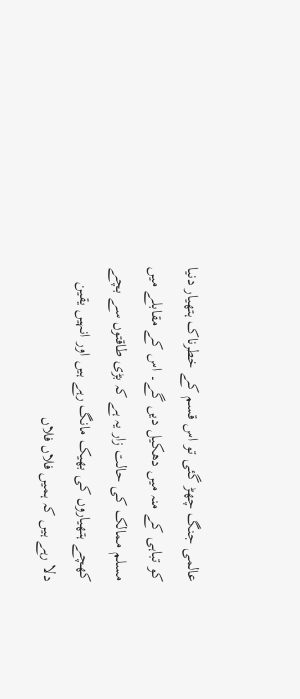عالمی جنگ چھڑ گئی تو اس قسم کے خطرناک ہتھیار دنیا کو تباہی کے منہ میں دھکیل دیں گے۔ اس کے مقابلے میں مسلم ممالک کی حالت زار یہ ہے کہ بڑی طاقتوں سے بچے کھچے ہتھیاروں کی بھیک مانگ رہے ہیں اور انہیں یقین دلا رہے ہیں کہ ہمیں فلاں فلاں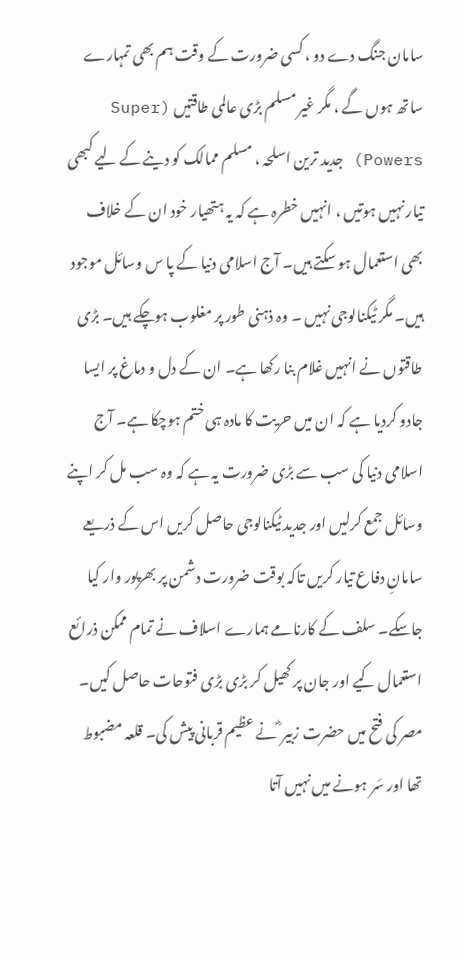سامان جنگ دے دو ، کسی ضرورت کے وقت ہم بھی تمہارے ساتھ ہوں گے ، مگر غیر مسلم بڑی عالمی طاقتیں (Super Powers) جدید ترین اسلحہ ، مسلم ممالک کو دینے کے لیے کبھی تیار نہیں ہوتیں ، انہیں خطرہ ہے کہ یہ ہتھیار خود ان کے خلاف بھی استعمال ہو سکتے ہیں۔ آج اسلامی دنیا کے پا س وسائل موجود ہیں۔ مگر ٹیکنالوجی نہیں ۔ وہ ذہنی طور پر مغلوب ہوچکے ہیں۔ بڑی طاقتوں نے انہیں غلام بنا رکھا ہے۔ ان کے دل و دماغ پر ایسا جادو کردیا ہے کہ ان میں حریت کا مادہ ہی ختم ہوچکا ہے۔ آج اسلامی دنیا کی سب سے بڑی ضرورت یہ ہے کہ وہ سب مل کر اپنے وسائل جمع کرلیں اور جدید ٹیکنالوجی حاصل کریں اس کے ذریعے سامانِ دفاع تیار کریں تاکہ بوقت ضرورت دشمن پر بھرپور وار کیا جاسکے۔ سلف کے کارنامے ہمارے اسلاف نے تمام ممکن ذرائع استعمال کیے اور جان پر کھیل کر بڑی بڑی فتوحات حاصل کیں۔ مصر کی فتح میں حضرت زبیر ؓ نے عظیم قربانی پیش کی۔ قلعہ مضبوط تھا اور سَر ہونے میں نہیں آتا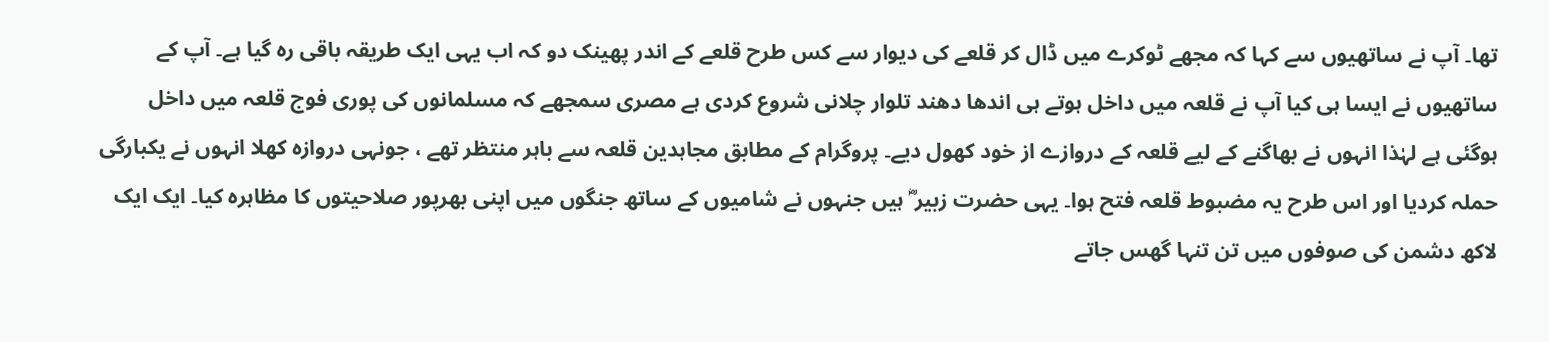تھا۔ آپ نے ساتھیوں سے کہا کہ مجھے ٹوکرے میں ڈال کر قلعے کی دیوار سے کس طرح قلعے کے اندر پھینک دو کہ اب یہی ایک طریقہ باقی رہ گیا ہے۔ آپ کے ساتھیوں نے ایسا ہی کیا آپ نے قلعہ میں داخل ہوتے ہی اندھا دھند تلوار چلانی شروع کردی ہے مصری سمجھے کہ مسلمانوں کی پوری فوج قلعہ میں داخل ہوگئی ہے لہٰذا انہوں نے بھاگنے کے لیے قلعہ کے دروازے از خود کھول دیے۔ پروگرام کے مطابق مجاہدین قلعہ سے باہر منتظر تھے ، جونہی دروازہ کھلا انہوں نے یکبارگی حملہ کردیا اور اس طرح یہ مضبوط قلعہ فتح ہوا۔ یہی حضرت زبیر ؓ ہیں جنہوں نے شامیوں کے ساتھ جنگوں میں اپنی بھرپور صلاحیتوں کا مظاہرہ کیا۔ ایک ایک لاکھ دشمن کی صوفوں میں تن تنہا گھس جاتے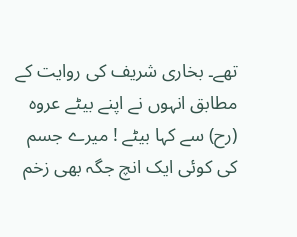تھے۔ بخاری شریف کی روایت کے مطابق انہوں نے اپنے بیٹے عروہ (رح) سے کہا بیٹے ! میرے جسم کی کوئی ایک انچ جگہ بھی زخم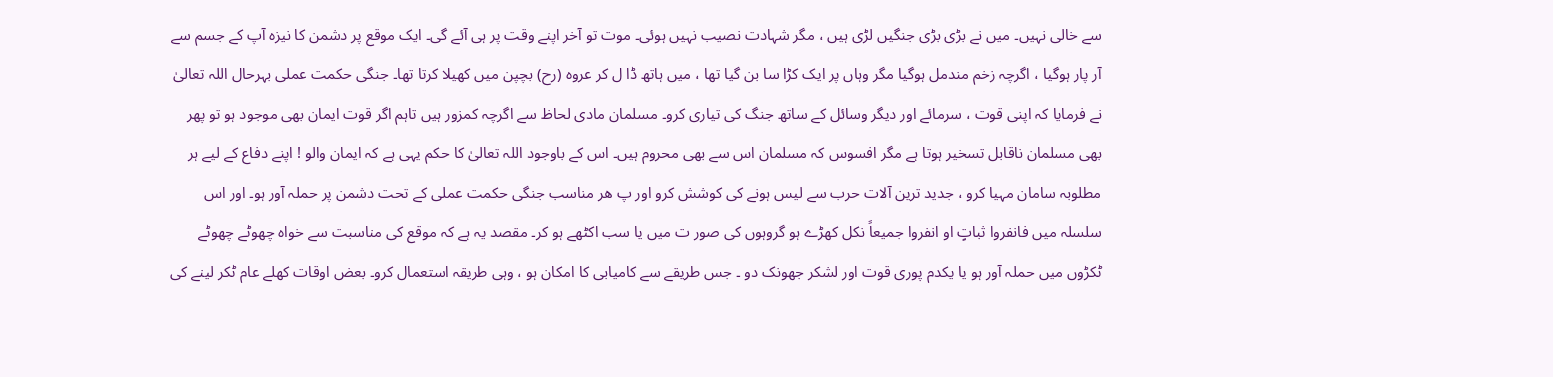سے خالی نہیں۔ میں نے بڑی بڑی جنگیں لڑی ہیں ، مگر شہادت نصیب نہیں ہوئی۔ موت تو آخر اپنے وقت پر ہی آئے گی۔ ایک موقع پر دشمن کا نیزہ آپ کے جسم سے آر پار ہوگیا ، اگرچہ زخم مندمل ہوگیا مگر وہاں پر ایک کڑا سا بن گیا تھا ، میں ہاتھ ڈا ل کر عروہ (رح) بچپن میں کھیلا کرتا تھا۔ جنگی حکمت عملی بہرحال اللہ تعالیٰ نے فرمایا کہ اپنی قوت ، سرمائے اور دیگر وسائل کے ساتھ جنگ کی تیاری کرو۔ مسلمان مادی لحاظ سے اگرچہ کمزور ہیں تاہم اگر قوت ایمان بھی موجود ہو تو پھر بھی مسلمان ناقابل تسخیر ہوتا ہے مگر افسوس کہ مسلمان اس سے بھی محروم ہیں۔ اس کے باوجود اللہ تعالیٰ کا حکم یہی ہے کہ ایمان والو ! اپنے دفاع کے لیے ہر مطلوبہ سامان مہیا کرو ، جدید ترین آلات حرب سے لیس ہونے کی کوشش کرو اور پ ھر مناسب جنگی حکمت عملی کے تحت دشمن پر حملہ آور ہو۔ اور اس سلسلہ میں فانفروا ثباتٍ او انفروا جمیعاً نکل کھڑے ہو گروہوں کی صور ت میں یا سب اکٹھے ہو کر۔ مقصد یہ ہے کہ موقع کی مناسبت سے خواہ چھوٹے چھوٹے ٹکڑوں میں حملہ آور ہو یا یکدم پوری قوت اور لشکر جھونک دو ۔ جس طریقے سے کامیابی کا امکان ہو ، وہی طریقہ استعمال کرو۔ بعض اوقات کھلے عام ٹکر لینے کی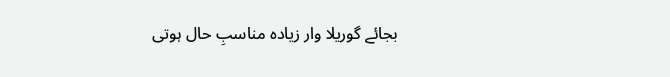بجائے گوریلا وار زیادہ مناسبِ حال ہوتی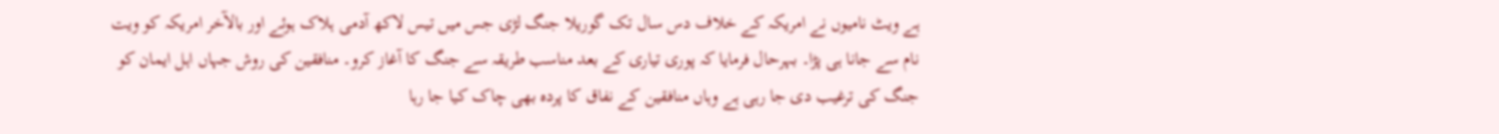ہے ویٹ نامیوں نے امریکہ کے خلاف دس سال تک گوریلا جنگ لڑی جس میں تیس لاکھ آدمی ہلاک ہوئے اور بالآخر امریکہ کو ویت نام سے جانا ہی پڑا۔ بہرحال فرمایا کہ پوری تیاری کے بعد مناسب طریقہ سے جنگ کا آغاز کرو۔ منافقین کی روش جہاں اہل ایمان کو جنگ کی ترغیب دی جا رہی ہے وہاں منافقین کے نفاق کا پردہ بھی چاک کیا جا رہا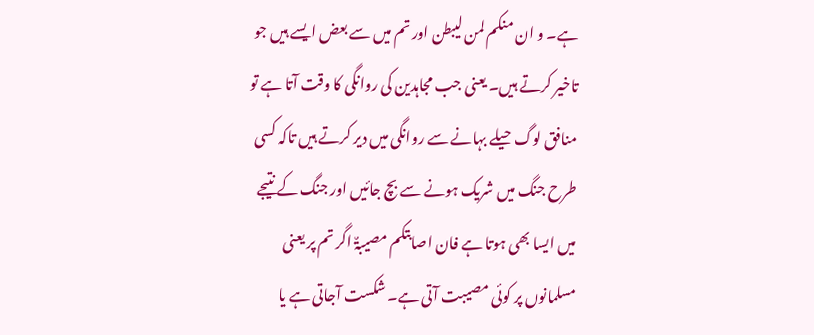ہے۔ و ان منکم لمن لیبطن اور تم میں سے بعض ایسے ہیں جو تاخیر کرتے ہیں۔ یعنی جب مجاہدین کی روانگی کا وقت آتا ہے تو منافق لوگ حیلے بہانے سے روانگی میں دیر کرتے ہیں تاکہ کسی طرح جنگ میں شریک ہونے سے بچ جائیں اور جنگ کے نتیجے میں ایسا بھی ہوتا ہے فان اصابتکم مصیبۃٌ اگر تم پر یعنی مسلمانوں پر کوئی مصیبت آتی ہے۔ شکست آجاتی ہے یا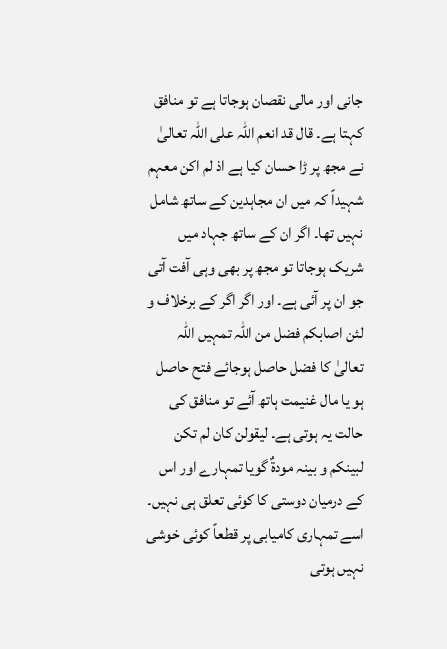جانی اور مالی نقصان ہوجاتا ہے تو منافق کہتا ہے۔ قال قد انعم اللہ علی اللہ تعالیٰ نے مجھ پر ڑا حسان کیا ہے اذ لم اکن معہم شہیداً کہ میں ان مجاہدین کے ساتھ شامل نہیں تھا۔ اگر ان کے ساتھ جہاد میں شریک ہوجاتا تو مجھ پر بھی وہی آفت آتی جو ان پر آئی ہے۔ اور اگر اگر کے برخلاف و لئن اصابکم فضل من اللہ تمہیں اللہ تعالیٰ کا فضل حاصل ہوجائے فتح حاصل ہو یا مال غنیمت ہاتھ آئے تو منافق کی حالت یہ ہوتی ہے۔ لیقولن کان لم تکن لبینکم و بینہ مودۃٌ گویا تمہارے اور اس کے درمیان دوستی کا کوئی تعلق ہی نہیں۔ اسے تمہاری کامیابی پر قطعاً کوئی خوشی نہیں ہوتی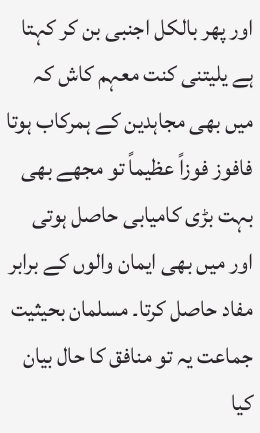اور پھر بالکل اجنبی بن کر کہتا ہے یلیتنی کنت معہم کاش کہ میں بھی مجاہدین کے ہمرکاب ہوتا فافوز فوزاً عظیماً تو مجھے بھی بہت بڑی کامیابی حاصل ہوتی اور میں بھی ایمان والوں کے برابر مفاد حاصل کرتا۔ مسلمان بحیثیت جماعت یہ تو منافق کا حال بیان کیا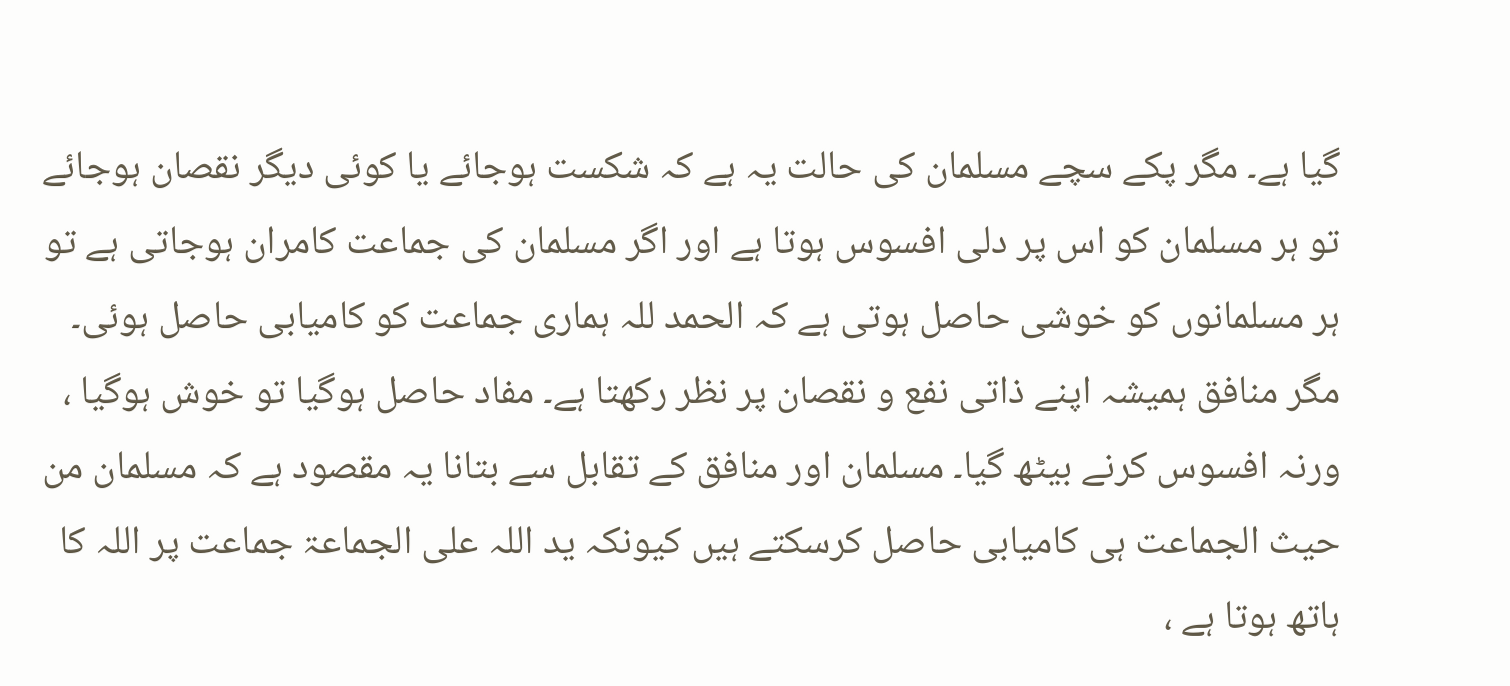گیا ہے۔ مگر پکے سچے مسلمان کی حالت یہ ہے کہ شکست ہوجائے یا کوئی دیگر نقصان ہوجائے تو ہر مسلمان کو اس پر دلی افسوس ہوتا ہے اور اگر مسلمان کی جماعت کامران ہوجاتی ہے تو ہر مسلمانوں کو خوشی حاصل ہوتی ہے کہ الحمد للہ ہماری جماعت کو کامیابی حاصل ہوئی۔ مگر منافق ہمیشہ اپنے ذاتی نفع و نقصان پر نظر رکھتا ہے۔ مفاد حاصل ہوگیا تو خوش ہوگیا ، ورنہ افسوس کرنے بیٹھ گیا۔ مسلمان اور منافق کے تقابل سے بتانا یہ مقصود ہے کہ مسلمان من حیث الجماعت ہی کامیابی حاصل کرسکتے ہیں کیونکہ ید اللہ علی الجماعۃ جماعت پر اللہ کا ہاتھ ہوتا ہے ،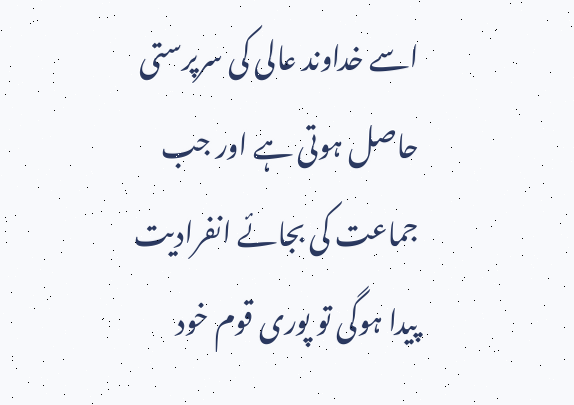اسے خداوند عالی کی سرپرستی حاصل ہوتی ہے اور جب جماعت کی بجائے انفرادیت پیدا ہوگی تو پوری قوم خود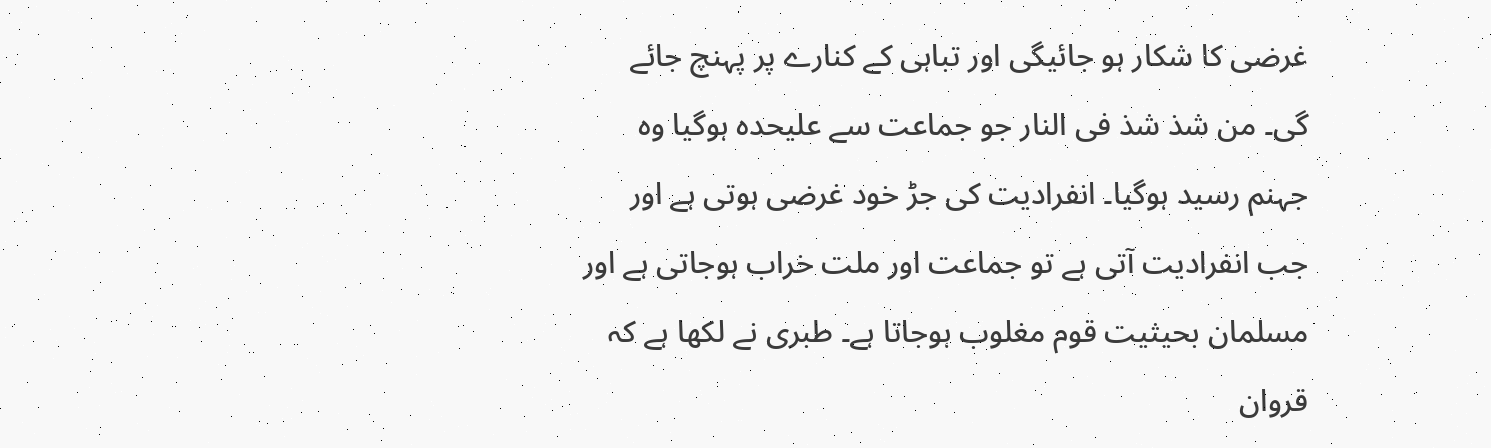غرضی کا شکار ہو جائیگی اور تباہی کے کنارے پر پہنچ جائے گی۔ من شذ شذ فی النار جو جماعت سے علیحدہ ہوگیا وہ جہنم رسید ہوگیا۔ انفرادیت کی جڑ خود غرضی ہوتی ہے اور جب انفرادیت آتی ہے تو جماعت اور ملت خراب ہوجاتی ہے اور مسلمان بحیثیت قوم مغلوب ہوجاتا ہے۔ طبری نے لکھا ہے کہ قروان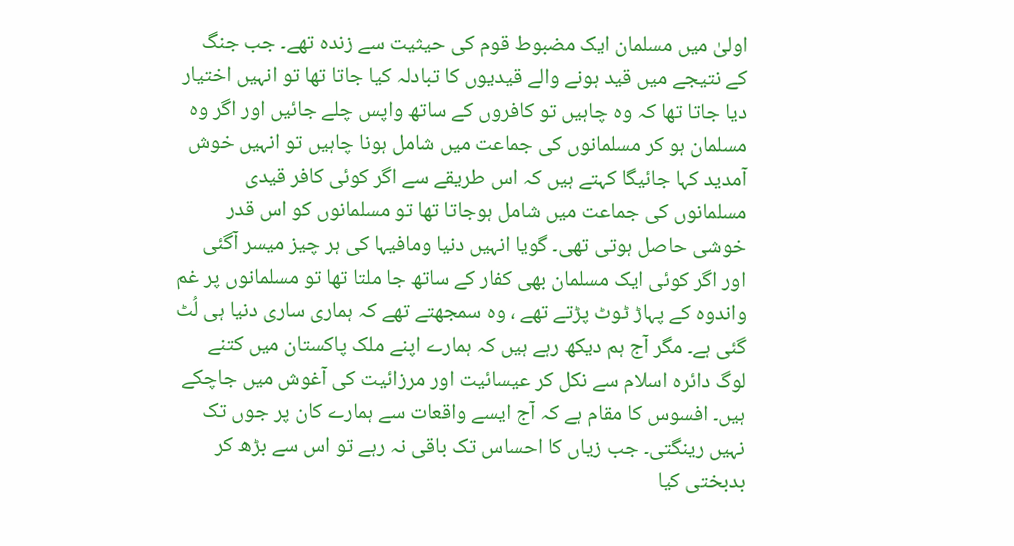اولیٰ میں مسلمان ایک مضبوط قوم کی حیثیت سے زندہ تھے۔ جب جنگ کے نتیجے میں قید ہونے والے قیدیوں کا تبادلہ کیا جاتا تھا تو انہیں اختیار دیا جاتا تھا کہ وہ چاہیں تو کافروں کے ساتھ واپس چلے جائیں اور اگر وہ مسلمان ہو کر مسلمانوں کی جماعت میں شامل ہونا چاہیں تو انہیں خوش آمدید کہا جائیگا کہتے ہیں کہ اس طریقے سے اگر کوئی کافر قیدی مسلمانوں کی جماعت میں شامل ہوجاتا تھا تو مسلمانوں کو اس قدر خوشی حاصل ہوتی تھی۔ گویا انہیں دنیا ومافیہا کی ہر چیز میسر آگئی اور اگر کوئی ایک مسلمان بھی کفار کے ساتھ جا ملتا تھا تو مسلمانوں پر غم واندوہ کے پہاڑ ٹوٹ پڑتے تھے ، وہ سمجھتے تھے کہ ہماری ساری دنیا ہی لُٹ گئی ہے۔ مگر آج ہم دیکھ رہے ہیں کہ ہمارے اپنے ملک پاکستان میں کتنے لوگ دائرہ اسلام سے نکل کر عیسائیت اور مرزائیت کی آغوش میں جاچکے ہیں۔ افسوس کا مقام ہے کہ آج ایسے واقعات سے ہمارے کان پر جوں تک نہیں رینگتی۔ جب زیاں کا احساس تک باقی نہ رہے تو اس سے بڑھ کر بدبختی کیا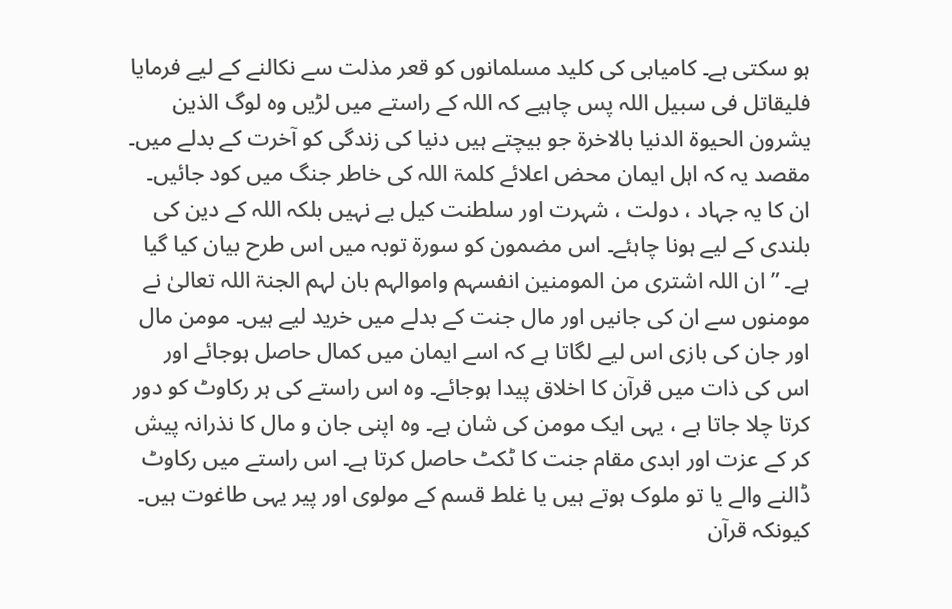ہو سکتی ہے۔ کامیابی کی کلید مسلمانوں کو قعر مذلت سے نکالنے کے لیے فرمایا فلیقاتل فی سبیل اللہ پس چاہیے کہ اللہ کے راستے میں لڑیں وہ لوگ الذین یشرون الحیوۃ الدنیا بالاخرۃ جو بیچتے ہیں دنیا کی زندگی کو آخرت کے بدلے میں۔ مقصد یہ کہ اہل ایمان محض اعلائے کلمۃ اللہ کی خاطر جنگ میں کود جائیں۔ ان کا یہ جہاد ، دولت ، شہرت اور سلطنت کیل یے نہیں بلکہ اللہ کے دین کی بلندی کے لیے ہونا چاہئے۔ اس مضمون کو سورة توبہ میں اس طرح بیان کیا گیا ہے۔ ” ان اللہ اشتری من المومنین انفسہم واموالہم بان لہم الجنۃ اللہ تعالیٰ نے مومنوں سے ان کی جانیں اور مال جنت کے بدلے میں خرید لیے ہیں۔ مومن مال اور جان کی بازی اس لیے لگاتا ہے کہ اسے ایمان میں کمال حاصل ہوجائے اور اس کی ذات میں قرآن کا اخلاق پیدا ہوجائے۔ وہ اس راستے کی ہر رکاوٹ کو دور کرتا چلا جاتا ہے ، یہی ایک مومن کی شان ہے۔ وہ اپنی جان و مال کا نذرانہ پیش کر کے عزت اور ابدی مقام جنت کا ٹکٹ حاصل کرتا ہے۔ اس راستے میں رکاوٹ ڈالنے والے یا تو ملوک ہوتے ہیں یا غلط قسم کے مولوی اور پیر یہی طاغوت ہیں۔ کیونکہ قرآن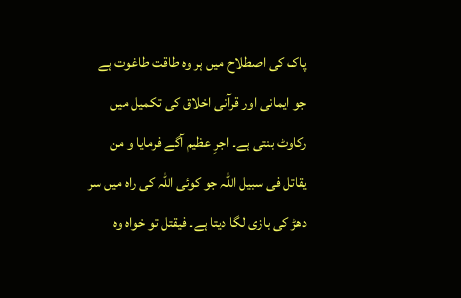پاک کی اصطلاح میں ہر وہ طاقت طاغوت ہے جو ایمانی اور قرآنی اخلاق کی تکمیل میں رکاوٹ بنتی ہے۔ اجرِ عظیم آگے فرمایا و من یقاتل فی سبیل اللہ جو کوئی اللہ کی راہ میں سر دھڑ کی بازی لگا دیتا ہے۔ فیقتل تو خواہ وہ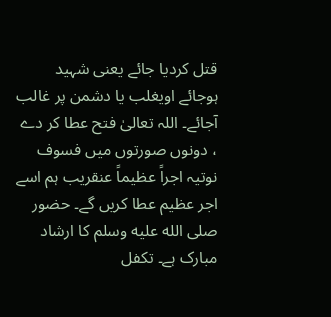قتل کردیا جائے یعنی شہید ہوجائے اویغلب یا دشمن پر غالب آجائے۔ اللہ تعالیٰ فتح عطا کر دے ، دونوں صورتوں میں فسوف نوتیہ اجراً عظیماً عنقریب ہم اسے اجر عظیم عطا کریں گے۔ حضور صلى الله عليه وسلم کا ارشاد مبارک ہے۔ تکفل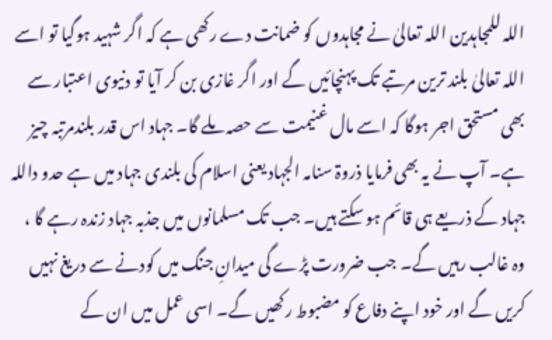اللہ للمجاہدین اللہ تعالیٰ نے مجاہدوں کو ضمانت دے رکھی ہے کہ اگر شہید ہوگیا تو اسے اللہ تعالیٰ بلند ترین مرتبے تک پہنچائیں گے اور اگر غازی بن کر آیا تو دنیوی اعتبار سے بھی مستحق اجر ہوگا کہ اسے مال غنیمت سے حصہ ملے گا۔ جہاد اس قدر بلندمرتبہ چیز ہے۔ آپ نے یہ بھی فرمایا ذروۃ سنامہ الجہاد یعنی اسلام کی بلندی جہاد میں ہے حدو داللہ جہاد کے ذریعے ہی قائم ہو سکتے ہیں۔ جب تک مسلمانوں میں جذبہ جہاد زندہ رہے گا ، وہ غالب رہیں گے۔ جب ضرورت پڑے گی میدانِ جنگ میں کودنے سے دریغ نہیں کریں گے اور خود اپنے دفاع کو مضبوط رکھیں گے۔ اسی عمل میں ان کے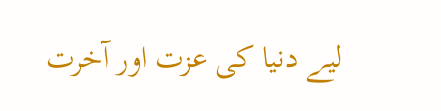لیے دنیا کی عزت اور آخرت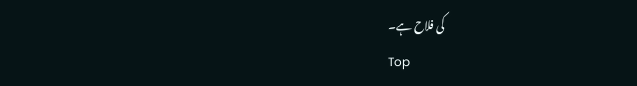کی فلاح ہے۔
Top